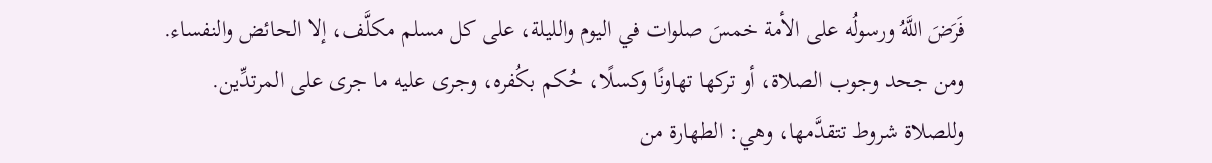فَرَضَ اللَّهُ ورسولُه على الأمة خمسَ صلوات في اليوم والليلة، على كل مسلم مكلَّف، إلا الحائض والنفساء.
ومن جحد وجوب الصلاة، أو تركها تهاونًا وكسلًا، حُكم بكُفره، وجرى عليه ما جرى على المرتدِّين.
وللصلاة شروط تتقدَّمها، وهي: الطهارة من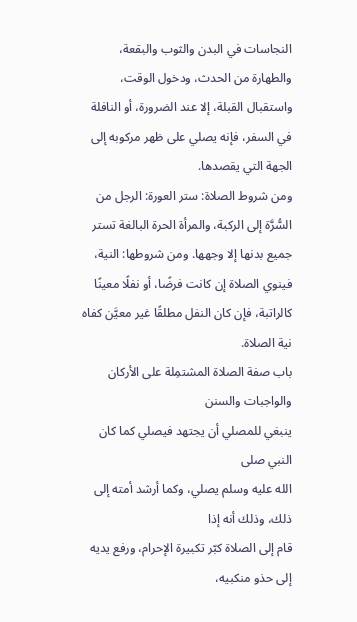النجاسات في البدن والثوب والبقعة، والطهارة من الحدث، ودخول الوقت، واستقبال القبلة، إلا عند الضرورة، أو النافلة في السفر، فإنه يصلي على ظهر مركوبه إلى الجهة التي يقصدها.
ومن شروط الصلاة: ستر العورة: الرجل من السُّرَّة إلى الركبة، والمرأة الحرة البالغة تستر جميع بدنها إلا وجهها. ومن شروطها: النية، فينوي الصلاة إن كانت فرضًا، أو نفلًا معينًا كالراتبة، فإن كان النفل مطلقًا غير معيَّن كفاه نية الصلاة.
باب صفة الصلاة المشتمِلة على الأركان والواجبات والسنن
ينبغي للمصلي أن يجتهد فيصلي كما كان النبي صلى
الله عليه وسلم يصلي، وكما أرشد أمته إلى ذلك، وذلك أنه إذا
قام إلى الصلاة كبّر تكبيرة الإحرام، ورفع يديه إلى حذو منكبيه،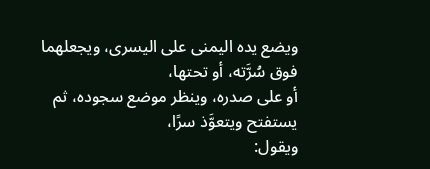ويضع يده اليمنى على اليسرى، ويجعلهما فوق سُرَّته، أو تحتها،
أو على صدره، وينظر موضع سجوده، ثم يستفتح ويتعوَّذ سرًا،
ويقول: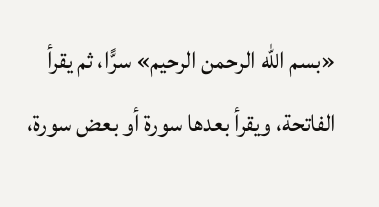«بسم الله الرحمن الرحيم» سرًّا، ثم يقرأ الفاتحة، ويقرأ بعدها سورة أو بعض سورة،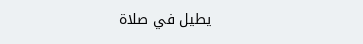يطيل في صلاة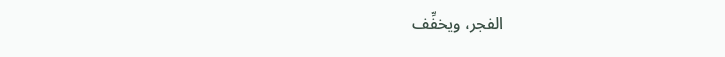الفجر، ويخفِّف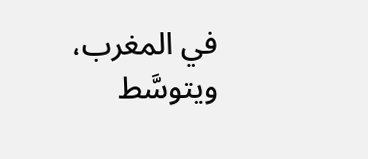في المغرب، ويتوسَّط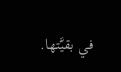في بقيَّتها.